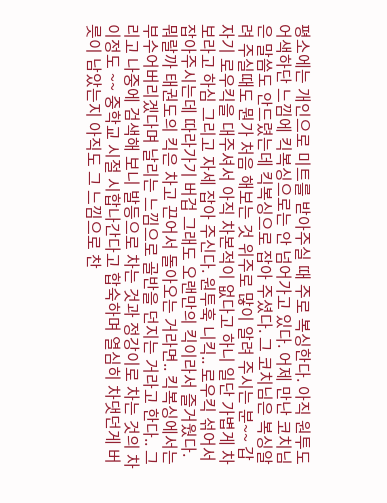평소에는 개인으로 미트를 받아주실 때 주로 복싱한다. 아직 원투도 어색하단 느낌에 킥복싱으로는 안 넘어가고 있다. 어제 만난 코치님은 말씀도 안드렸는데 킥복싱으로 잡아 주셨다. 그 코치님은 복싱알려 주실때도 뭔가 처음 해보는 것 위주로 많이 알려 주시는 분~~ 갑자기 로우킥을 대주셔서 아직 차본적이 없다고 하니 일단 가볍게 차보라고 하심 그리고 자세 잡아 주신다. 원투훅 니킥.. 로우킥 섞어서 잡아주시는데 따라가기 버겁 그래도 오랜만의 킥이라서 즐거웠다.
뭐랄까 태권도의 킥은 차고 끈어서 돌아오는 거라면.. 킥복싱에서는 부수어버리겠다며 날리는 느낌으로 골반을 던지는 거라고 한다.. 그리고 나중에 검색해 보니 발등으로 차는 것과 정강이로 차는 것의 차이정도 ~~ 중학교 시절 시합나간다고 합숙하며 열심히 차댓던게 버릇이 남았는지 아직도 그 느낌으로 찬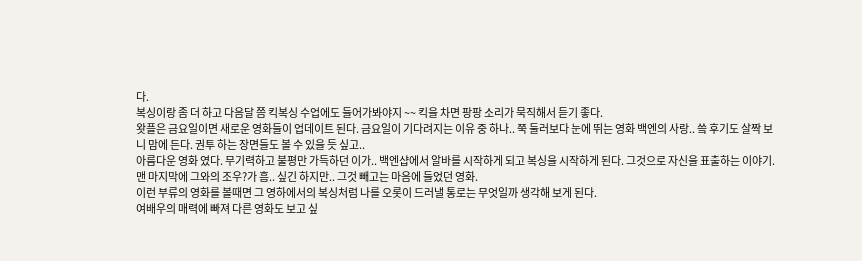다.
복싱이랑 좀 더 하고 다음달 쯤 킥복싱 수업에도 들어가봐야지 ~~ 킥을 차면 팡팡 소리가 묵직해서 듣기 좋다.
왓플은 금요일이면 새로운 영화들이 업데이트 된다. 금요일이 기다려지는 이유 중 하나.. 쭉 둘러보다 눈에 뛰는 영화 백엔의 사랑.. 씈 후기도 살짝 보니 맘에 든다. 권투 하는 장면들도 볼 수 있을 듯 싶고..
아름다운 영화 였다. 무기력하고 불평만 가득하던 이가.. 백엔샵에서 알바를 시작하게 되고 복싱을 시작하게 된다. 그것으로 자신을 표출하는 이야기.
맨 마지막에 그와의 조우?가 흠.. 싶긴 하지만.. 그것 빼고는 마음에 들었던 영화.
이런 부류의 영화를 볼때면 그 영하에서의 복싱처럼 나를 오롯이 드러낼 통로는 무엇일까 생각해 보게 된다.
여배우의 매력에 빠져 다른 영화도 보고 싶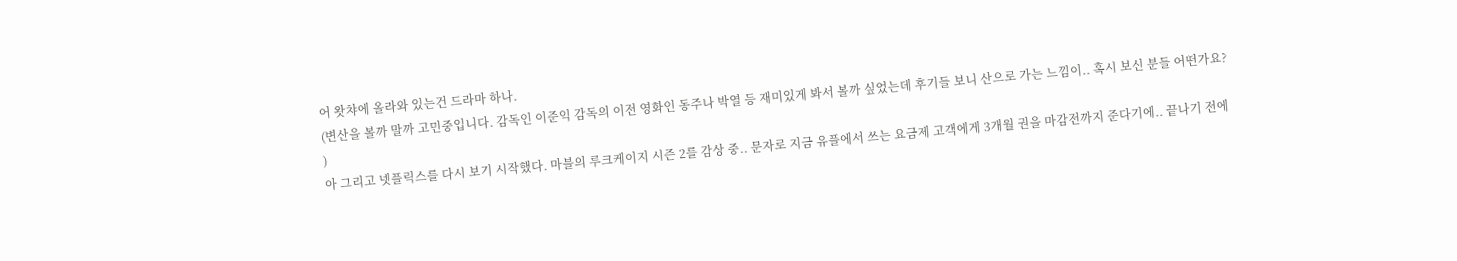어 왓챠에 올라와 있는건 드라마 하나.
(변산을 볼까 말까 고민중입니다. 감독인 이준익 감독의 이전 영화인 동주나 박열 등 재미있게 봐서 볼까 싶었는데 후기들 보니 산으로 가는 느낌이.. 혹시 보신 분들 어떤가요? )
아 그리고 넷플릭스를 다시 보기 시작했다. 마블의 루크케이지 시즌 2를 감상 중.. 문자로 지금 유플에서 쓰는 요금제 고객에게 3개월 권을 마감전까지 준다기에.. 끝나기 전에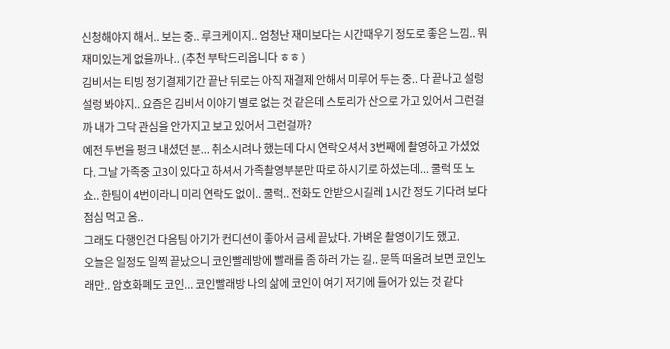신청해야지 해서.. 보는 중.. 루크케이지.. 엄청난 재미보다는 시간때우기 정도로 좋은 느낌.. 뭐 재미있는게 없을까나.. (추천 부탁드리옵니다 ㅎㅎ )
김비서는 티빙 정기결제기간 끝난 뒤로는 아직 재결제 안해서 미루어 두는 중.. 다 끝나고 설렁설렁 봐야지.. 요즘은 김비서 이야기 별로 없는 것 같은데 스토리가 산으로 가고 있어서 그런걸까 내가 그닥 관심을 안가지고 보고 있어서 그런걸까?
예전 두번을 펑크 내셨던 분... 취소시려나 했는데 다시 연락오셔서 3번째에 촬영하고 가셨었다. 그날 가족중 고3이 있다고 하셔서 가족촬영부분만 따로 하시기로 하셨는데... 쿨럭 또 노쇼.. 한팀이 4번이라니 미리 연락도 없이.. 쿨럭.. 전화도 안받으시길레 1시간 정도 기다려 보다 점심 먹고 옴..
그래도 다행인건 다음팀 아기가 컨디션이 좋아서 금세 끝났다. 가벼운 촬영이기도 했고.
오늘은 일정도 일찍 끝났으니 코인빨레방에 빨래를 좀 하러 가는 길.. 문뜩 떠올려 보면 코인노래만.. 암호화폐도 코인... 코인빨래방 나의 삶에 코인이 여기 저기에 들어가 있는 것 같다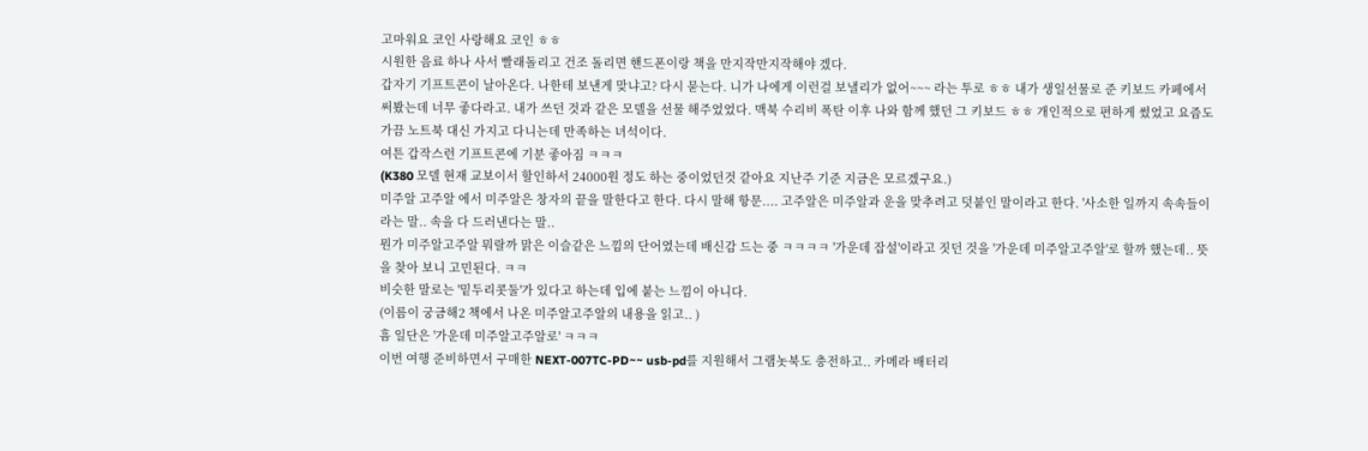고마워요 코인 사랑해요 코인 ㅎㅎ
시원한 음료 하나 사서 빨래돌리고 건조 돌리면 핸드폰이랑 책을 만지작만지작해야 겠다.
갑자기 기프트콘이 날아온다. 나한테 보낸게 맞냐고? 다시 묻는다. 니가 나에게 이런걸 보낼리가 없어~~~ 라는 투로 ㅎㅎ 내가 생일선물로 준 키보드 카페에서 써봤는데 너무 좋다라고. 내가 쓰던 것과 같은 모델을 선물 해주었었다. 맥북 수리비 폭탄 이후 나와 함께 했던 그 키보드 ㅎㅎ 개인적으로 편하게 썼었고 요즘도 가끔 노트북 대신 가지고 다니는데 만족하는 녀석이다.
여튼 갑작스런 기프트콘에 기분 좋아짐 ㅋㅋㅋ
(K380 모델 현재 교보이서 할인하서 24000원 정도 하는 중이었던것 같아요 지난주 기준 지금은 모르겠구요.)
미주알 고주알 에서 미주알은 창자의 끝을 말한다고 한다. 다시 말해 항문.... 고주알은 미주알과 운을 맞추려고 덧붙인 말이라고 한다. '사소한 일까지 속속들이라는 말.. 속을 다 드러낸다는 말..
뭔가 미주알고주알 뭐랄까 맑은 이슬같은 느낌의 단어였는데 배신감 드는 중 ㅋㅋㅋㅋ '가운데 잡설'이라고 짓던 것을 '가운데 미주알고주알'로 할까 했는데.. 뜻을 찾아 보니 고민된다. ㅋㅋ
비슷한 말로는 '밑두리콧둘'가 있다고 하는데 입에 붙는 느낌이 아니다.
(이름이 궁금해2 책에서 나온 미주알고주알의 내용을 읽고.. )
흠 일단은 '가운데 미주알고주알로' ㅋㅋㅋ
이번 여행 준비하면서 구매한 NEXT-007TC-PD~~ usb-pd를 지원해서 그램놋북도 충전하고.. 카메라 배터리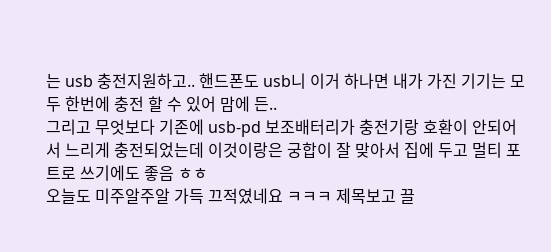는 usb 충전지원하고.. 핸드폰도 usb니 이거 하나면 내가 가진 기기는 모두 한번에 충전 할 수 있어 맘에 든..
그리고 무엇보다 기존에 usb-pd 보조배터리가 충전기랑 호환이 안되어서 느리게 충전되었는데 이것이랑은 궁합이 잘 맞아서 집에 두고 멀티 포트로 쓰기에도 좋음 ㅎㅎ
오늘도 미주알주알 가득 끄적였네요 ㅋㅋㅋ 제목보고 끌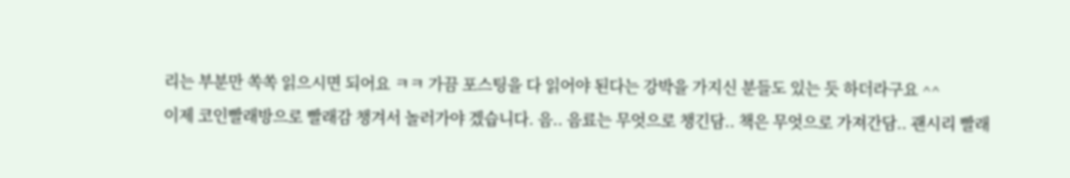리는 부분만 쏙쏙 읽으시면 되어요 ㅋㅋ 가끔 포스팅을 다 읽어야 된다는 강박을 가지신 분들도 있는 듯 하더라구요 ^^
이제 코인빨래방으로 빨래감 챙겨서 놀러가야 겠습니다. 음.. 음료는 무엇으로 챙긴담.. 책은 무엇으로 가져간담.. 괜시리 빨래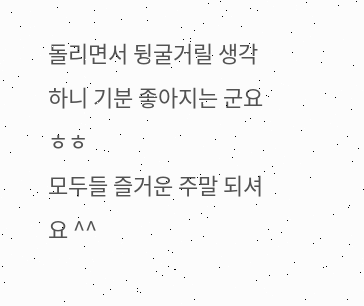돌리면서 뒹굴거릴 생각하니 기분 좋아지는 군요 ㅎㅎ
모두들 즐거운 주말 되셔요 ^^